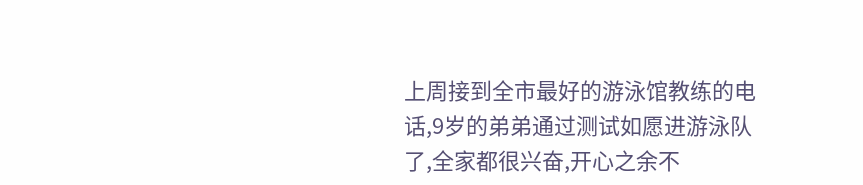上周接到全市最好的游泳馆教练的电话,9岁的弟弟通过测试如愿进游泳队了,全家都很兴奋,开心之余不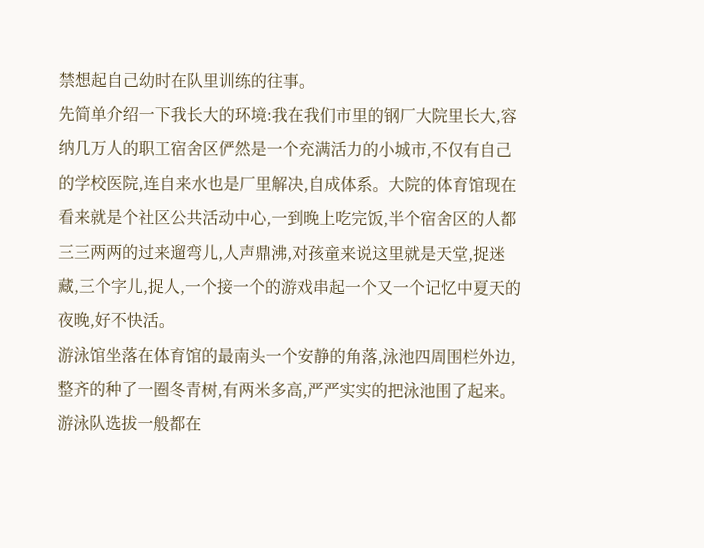禁想起自己幼时在队里训练的往事。
先简单介绍一下我长大的环境:我在我们市里的钢厂大院里长大,容纳几万人的职工宿舍区俨然是一个充满活力的小城市,不仅有自己的学校医院,连自来水也是厂里解决,自成体系。大院的体育馆现在看来就是个社区公共活动中心,一到晚上吃完饭,半个宿舍区的人都三三两两的过来遛弯儿,人声鼎沸,对孩童来说这里就是天堂,捉迷藏,三个字儿,捉人,一个接一个的游戏串起一个又一个记忆中夏天的夜晚,好不快活。
游泳馆坐落在体育馆的最南头一个安静的角落,泳池四周围栏外边,整齐的种了一圈冬青树,有两米多高,严严实实的把泳池围了起来。游泳队选拔一般都在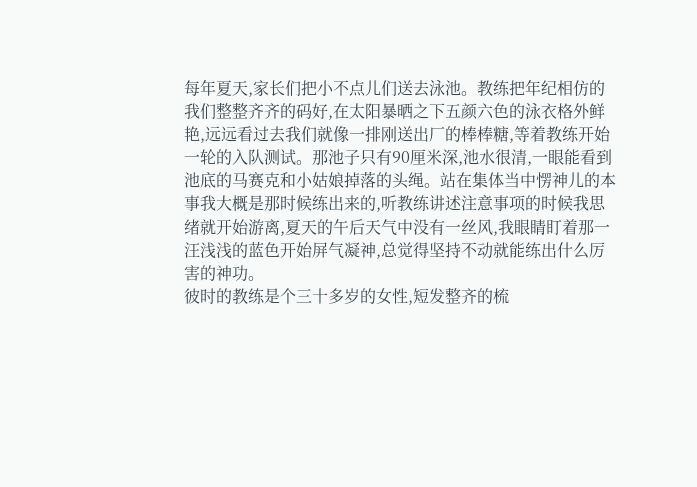每年夏天,家长们把小不点儿们送去泳池。教练把年纪相仿的我们整整齐齐的码好,在太阳暴晒之下五颜六色的泳衣格外鲜艳,远远看过去我们就像一排刚送出厂的棒棒糖,等着教练开始一轮的入队测试。那池子只有90厘米深,池水很清,一眼能看到池底的马赛克和小姑娘掉落的头绳。站在集体当中愣神儿的本事我大概是那时候练出来的,听教练讲述注意事项的时候我思绪就开始游离,夏天的午后天气中没有一丝风,我眼睛盯着那一汪浅浅的蓝色开始屏气凝神,总觉得坚持不动就能练出什么厉害的神功。
彼时的教练是个三十多岁的女性,短发整齐的梳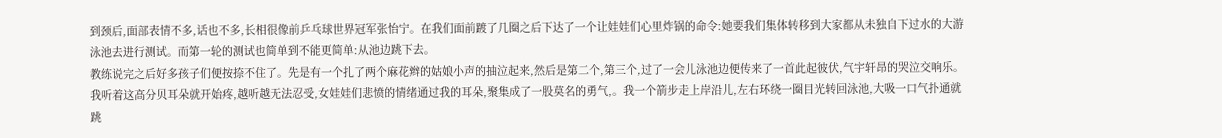到颈后,面部表情不多,话也不多,长相很像前乒乓球世界冠军张怡宁。在我们面前踱了几圈之后下达了一个让娃娃们心里炸锅的命令:她要我们集体转移到大家都从未独自下过水的大游泳池去进行测试。而第一轮的测试也简单到不能更简单:从池边跳下去。
教练说完之后好多孩子们便按捺不住了。先是有一个扎了两个麻花辫的姑娘小声的抽泣起来,然后是第二个,第三个,过了一会儿泳池边便传来了一首此起彼伏,气宇轩昂的哭泣交响乐。我听着这高分贝耳朵就开始疼,越听越无法忍受,女娃娃们悲愤的情绪通过我的耳朵,聚集成了一股莫名的勇气,。我一个箭步走上岸沿儿,左右环绕一圈目光转回泳池,大吸一口气扑通就跳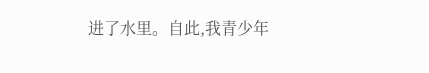进了水里。自此,我青少年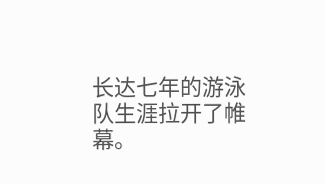长达七年的游泳队生涯拉开了帷幕。